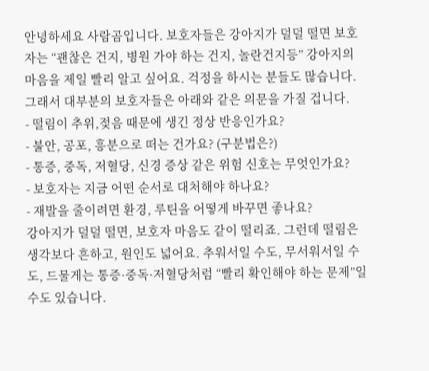안녕하세요 사람곰입니다. 보호자들은 강아지가 덜덜 떨면 보호자는 “괜찮은 건지, 병원 가야 하는 건지, 놀란건지등” 강아지의 마음을 제일 빨리 알고 싶어요. 걱정을 하시는 분들도 많습니다. 그래서 대부분의 보호자들은 아래와 같은 의문을 가질 겁니다.
- 떨림이 추위,젖음 때문에 생긴 정상 반응인가요?
- 불안, 공포, 흥분으로 떠는 건가요? (구분법은?)
- 통증, 중독, 저혈당, 신경 증상 같은 위험 신호는 무엇인가요?
- 보호자는 지금 어떤 순서로 대처해야 하나요?
- 재발을 줄이려면 환경, 루틴을 어떻게 바꾸면 좋나요?
강아지가 덜덜 떨면, 보호자 마음도 같이 떨리죠. 그런데 떨림은 생각보다 흔하고, 원인도 넓어요. 추워서일 수도, 무서워서일 수도, 드물게는 통증·중독·저혈당처럼 “빨리 확인해야 하는 문제”일 수도 있습니다.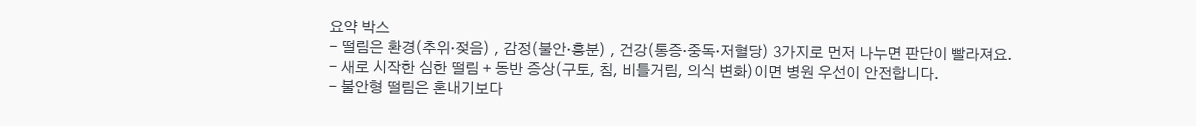요약 박스
- 떨림은 환경(추위·젖음) , 감정(불안·흥분) , 건강(통증·중독·저혈당) 3가지로 먼저 나누면 판단이 빨라져요.
- 새로 시작한 심한 떨림 + 동반 증상(구토, 침, 비틀거림, 의식 변화)이면 병원 우선이 안전합니다.
- 불안형 떨림은 혼내기보다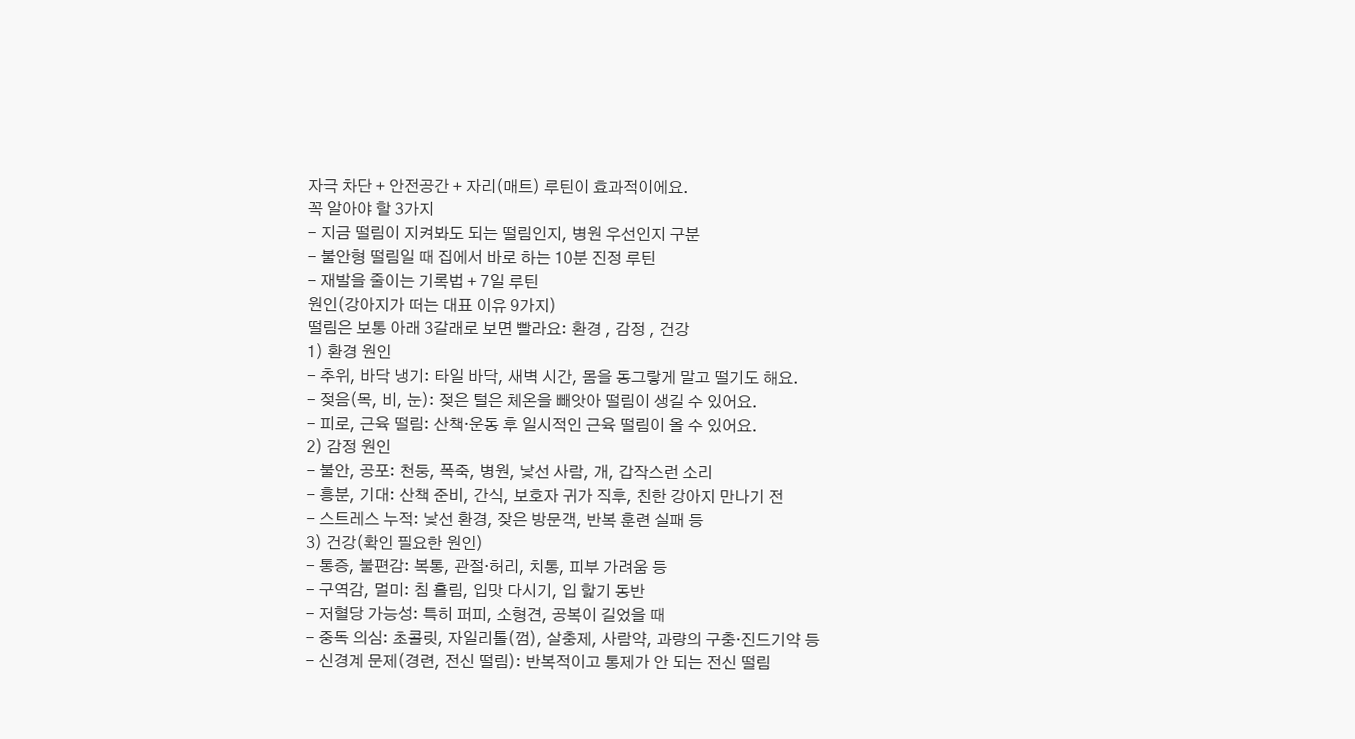자극 차단 + 안전공간 + 자리(매트) 루틴이 효과적이에요.
꼭 알아야 할 3가지
- 지금 떨림이 지켜봐도 되는 떨림인지, 병원 우선인지 구분
- 불안형 떨림일 때 집에서 바로 하는 10분 진정 루틴
- 재발을 줄이는 기록법 + 7일 루틴
원인(강아지가 떠는 대표 이유 9가지)
떨림은 보통 아래 3갈래로 보면 빨라요: 환경 , 감정 , 건강
1) 환경 원인
- 추위, 바닥 냉기: 타일 바닥, 새벽 시간, 몸을 동그랗게 말고 떨기도 해요.
- 젖음(목, 비, 눈): 젖은 털은 체온을 빼앗아 떨림이 생길 수 있어요.
- 피로, 근육 떨림: 산책·운동 후 일시적인 근육 떨림이 올 수 있어요.
2) 감정 원인
- 불안, 공포: 천둥, 폭죽, 병원, 낯선 사람, 개, 갑작스런 소리
- 흥분, 기대: 산책 준비, 간식, 보호자 귀가 직후, 친한 강아지 만나기 전
- 스트레스 누적: 낯선 환경, 잦은 방문객, 반복 훈련 실패 등
3) 건강(확인 필요한 원인)
- 통증, 불편감: 복통, 관절·허리, 치통, 피부 가려움 등
- 구역감, 멀미: 침 흘림, 입맛 다시기, 입 핥기 동반
- 저혈당 가능성: 특히 퍼피, 소형견, 공복이 길었을 때
- 중독 의심: 초콜릿, 자일리톨(껌), 살충제, 사람약, 과량의 구충·진드기약 등
- 신경계 문제(경련, 전신 떨림): 반복적이고 통제가 안 되는 전신 떨림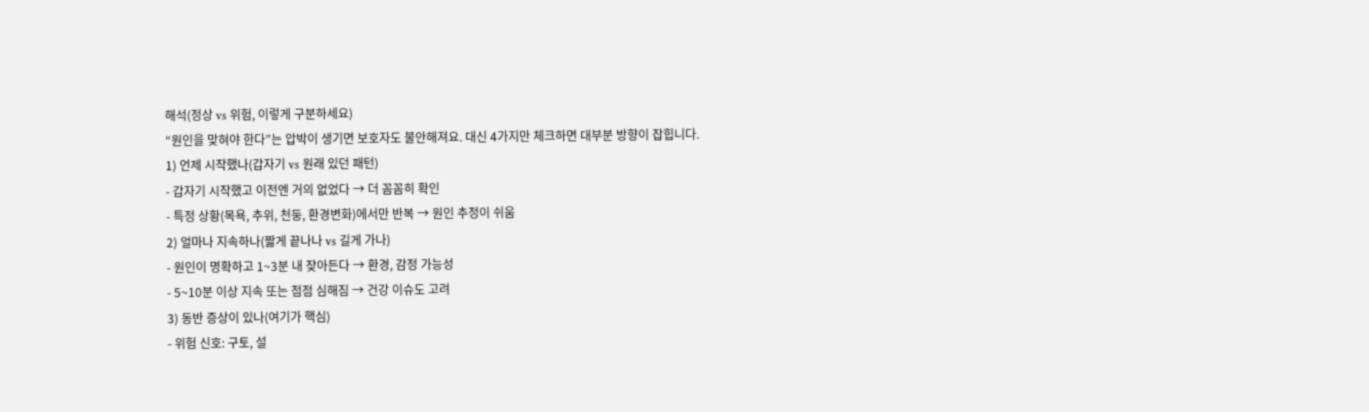해석(정상 vs 위험, 이렇게 구분하세요)
“원인을 맞혀야 한다”는 압박이 생기면 보호자도 불안해져요. 대신 4가지만 체크하면 대부분 방향이 잡힙니다.
1) 언제 시작했나(갑자기 vs 원래 있던 패턴)
- 갑자기 시작했고 이전엔 거의 없었다 → 더 꼼꼼히 확인
- 특정 상황(목욕, 추위, 천둥, 환경변화)에서만 반복 → 원인 추정이 쉬움
2) 얼마나 지속하나(짧게 끝나나 vs 길게 가나)
- 원인이 명확하고 1~3분 내 잦아든다 → 환경, 감정 가능성
- 5~10분 이상 지속 또는 점점 심해짐 → 건강 이슈도 고려
3) 동반 증상이 있나(여기가 핵심)
- 위험 신호: 구토, 설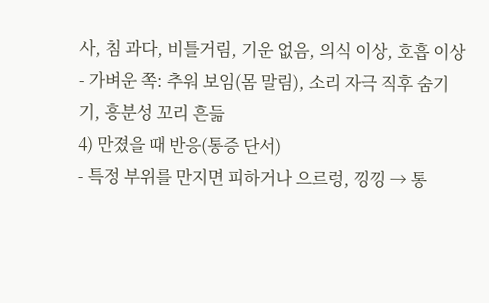사, 침 과다, 비틀거림, 기운 없음, 의식 이상, 호흡 이상
- 가벼운 쪽: 추워 보임(몸 말림), 소리 자극 직후 숨기기, 흥분성 꼬리 흔듦
4) 만졌을 때 반응(통증 단서)
- 특정 부위를 만지면 피하거나 으르렁, 낑낑 → 통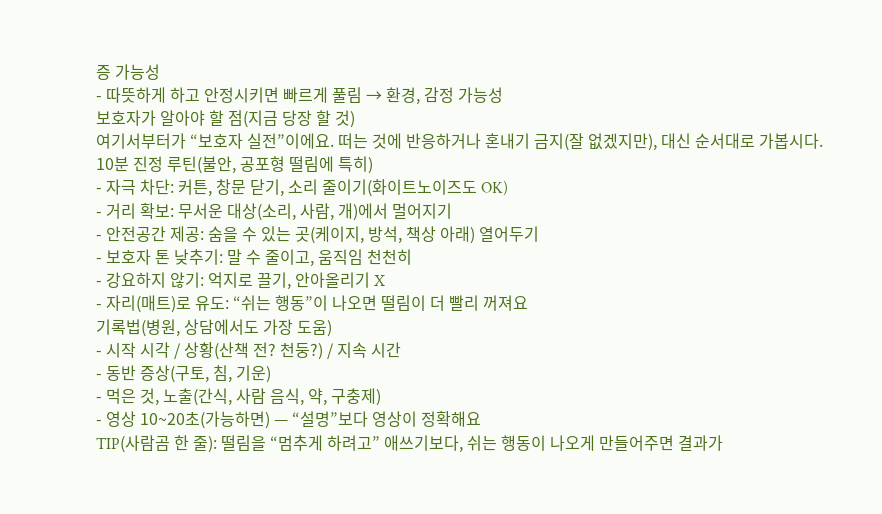증 가능성
- 따뜻하게 하고 안정시키면 빠르게 풀림 → 환경, 감정 가능성
보호자가 알아야 할 점(지금 당장 할 것)
여기서부터가 “보호자 실전”이에요. 떠는 것에 반응하거나 혼내기 금지(잘 없겠지만), 대신 순서대로 가봅시다.
10분 진정 루틴(불안, 공포형 떨림에 특히)
- 자극 차단: 커튼, 창문 닫기, 소리 줄이기(화이트노이즈도 OK)
- 거리 확보: 무서운 대상(소리, 사람, 개)에서 멀어지기
- 안전공간 제공: 숨을 수 있는 곳(케이지, 방석, 책상 아래) 열어두기
- 보호자 톤 낮추기: 말 수 줄이고, 움직임 천천히
- 강요하지 않기: 억지로 끌기, 안아올리기 X
- 자리(매트)로 유도: “쉬는 행동”이 나오면 떨림이 더 빨리 꺼져요
기록법(병원, 상담에서도 가장 도움)
- 시작 시각 / 상황(산책 전? 천둥?) / 지속 시간
- 동반 증상(구토, 침, 기운)
- 먹은 것, 노출(간식, 사람 음식, 약, 구충제)
- 영상 10~20초(가능하면) — “설명”보다 영상이 정확해요
TIP(사람곰 한 줄): 떨림을 “멈추게 하려고” 애쓰기보다, 쉬는 행동이 나오게 만들어주면 결과가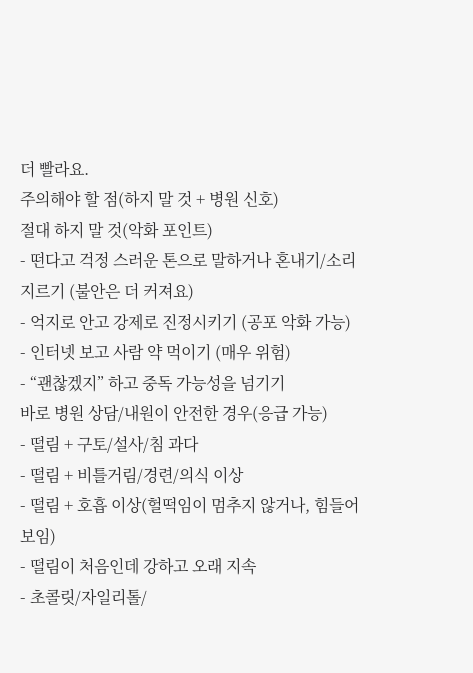더 빨라요.
주의해야 할 점(하지 말 것 + 병원 신호)
절대 하지 말 것(악화 포인트)
- 떤다고 걱정 스러운 톤으로 말하거나 혼내기/소리 지르기 (불안은 더 커져요)
- 억지로 안고 강제로 진정시키기 (공포 악화 가능)
- 인터넷 보고 사람 약 먹이기 (매우 위험)
- “괜찮겠지” 하고 중독 가능성을 넘기기
바로 병원 상담/내원이 안전한 경우(응급 가능)
- 떨림 + 구토/설사/침 과다
- 떨림 + 비틀거림/경련/의식 이상
- 떨림 + 호흡 이상(헐떡임이 멈추지 않거나, 힘들어 보임)
- 떨림이 처음인데 강하고 오래 지속
- 초콜릿/자일리톨/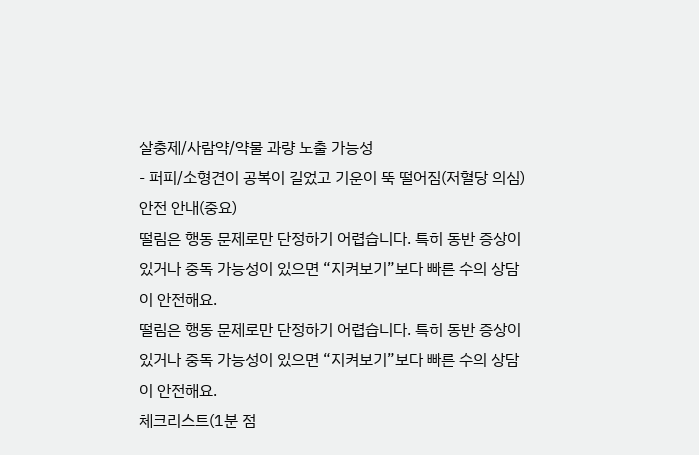살충제/사람약/약물 과량 노출 가능성
- 퍼피/소형견이 공복이 길었고 기운이 뚝 떨어짐(저혈당 의심)
안전 안내(중요)
떨림은 행동 문제로만 단정하기 어렵습니다. 특히 동반 증상이 있거나 중독 가능성이 있으면 “지켜보기”보다 빠른 수의 상담이 안전해요.
떨림은 행동 문제로만 단정하기 어렵습니다. 특히 동반 증상이 있거나 중독 가능성이 있으면 “지켜보기”보다 빠른 수의 상담이 안전해요.
체크리스트(1분 점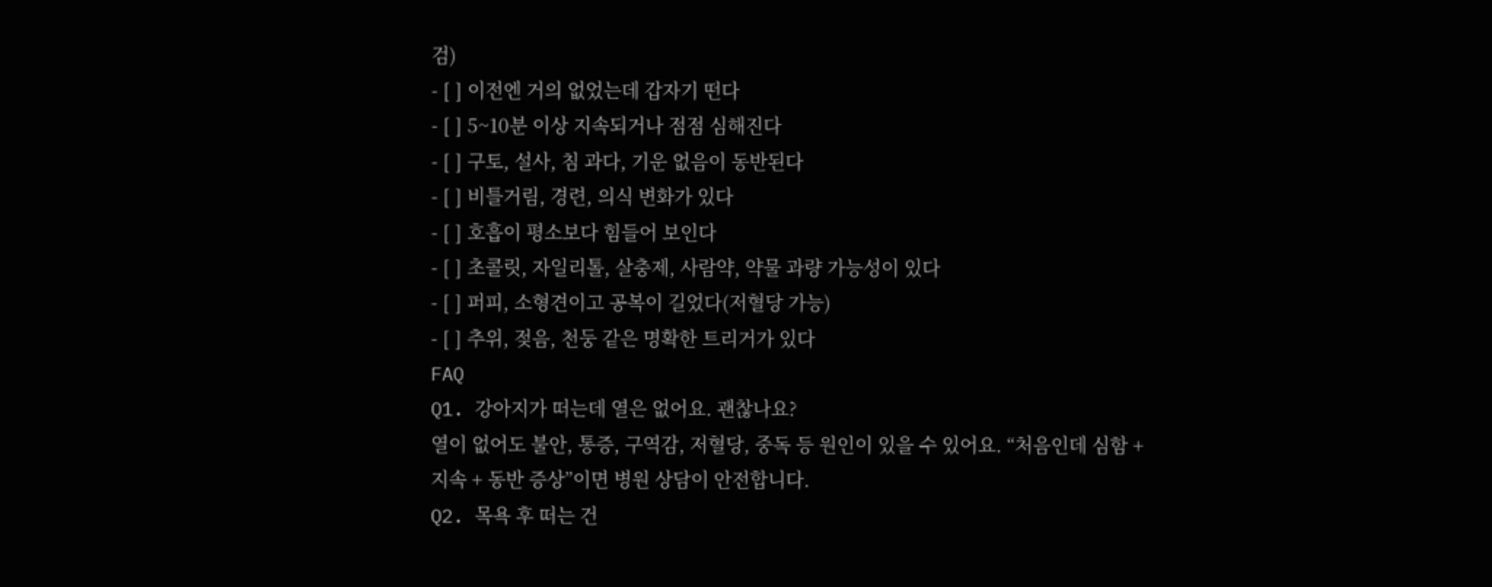검)
- [ ] 이전엔 거의 없었는데 갑자기 떤다
- [ ] 5~10분 이상 지속되거나 점점 심해진다
- [ ] 구토, 설사, 침 과다, 기운 없음이 동반된다
- [ ] 비틀거림, 경련, 의식 변화가 있다
- [ ] 호흡이 평소보다 힘들어 보인다
- [ ] 초콜릿, 자일리톨, 살충제, 사람약, 약물 과량 가능성이 있다
- [ ] 퍼피, 소형견이고 공복이 길었다(저혈당 가능)
- [ ] 추위, 젖음, 천둥 같은 명확한 트리거가 있다
FAQ
Q1. 강아지가 떠는데 열은 없어요. 괜찮나요?
열이 없어도 불안, 통증, 구역감, 저혈당, 중독 등 원인이 있을 수 있어요. “처음인데 심함 + 지속 + 동반 증상”이면 병원 상담이 안전합니다.
Q2. 목욕 후 떠는 건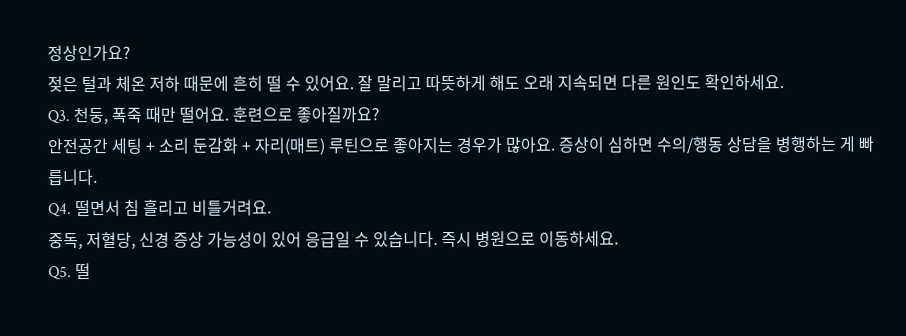정상인가요?
젖은 털과 체온 저하 때문에 흔히 떨 수 있어요. 잘 말리고 따뜻하게 해도 오래 지속되면 다른 원인도 확인하세요.
Q3. 천둥, 폭죽 때만 떨어요. 훈련으로 좋아질까요?
안전공간 세팅 + 소리 둔감화 + 자리(매트) 루틴으로 좋아지는 경우가 많아요. 증상이 심하면 수의/행동 상담을 병행하는 게 빠릅니다.
Q4. 떨면서 침 흘리고 비틀거려요.
중독, 저혈당, 신경 증상 가능성이 있어 응급일 수 있습니다. 즉시 병원으로 이동하세요.
Q5. 떨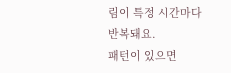림이 특정 시간마다 반복돼요.
패턴이 있으면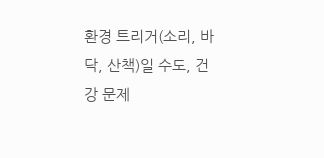환경 트리거(소리, 바닥, 산책)일 수도, 건강 문제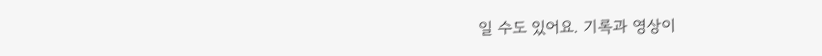일 수도 있어요. 기록과 영상이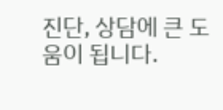진단, 상담에 큰 도움이 됩니다.